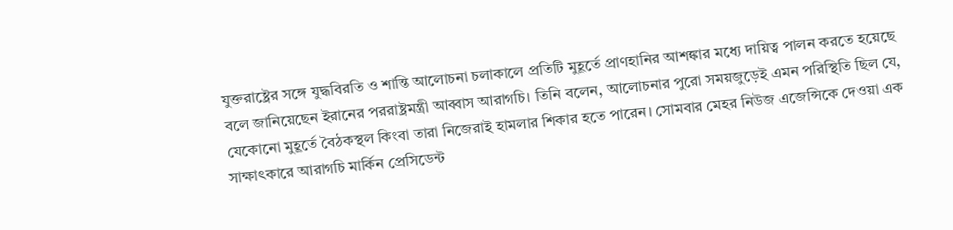যুক্তরাষ্ট্রের সঙ্গে যুদ্ধবিরতি ও শান্তি আলোচনা চলাকালে প্রতিটি মুহূর্তে প্রাণহানির আশঙ্কার মধ্যে দায়িত্ব পালন করতে হয়েছে বলে জানিয়েছেন ইরানের পররাষ্ট্রমন্ত্রী আব্বাস আরাগচি। তিনি বলেন, আলোচনার পুরো সময়জুড়েই এমন পরিস্থিতি ছিল যে, যেকোনো মুহূর্তে বৈঠকস্থল কিংবা তারা নিজেরাই হামলার শিকার হতে পারেন। সোমবার মেহর নিউজ এজেন্সিকে দেওয়া এক সাক্ষাৎকারে আরাগচি মার্কিন প্রেসিডেন্ট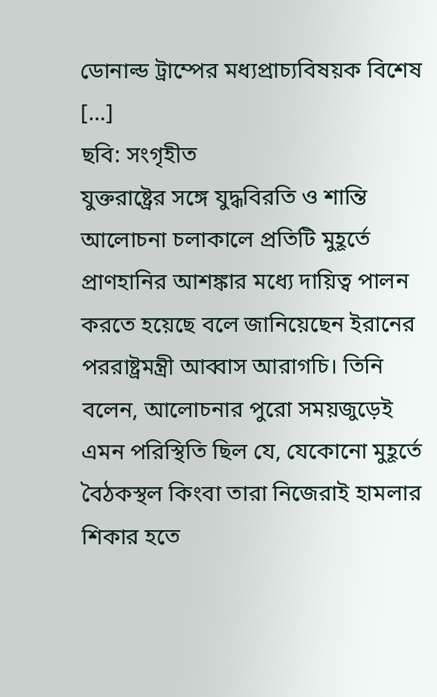ডোনাল্ড ট্রাম্পের মধ্যপ্রাচ্যবিষয়ক বিশেষ […]
ছবি: সংগৃহীত
যুক্তরাষ্ট্রের সঙ্গে যুদ্ধবিরতি ও শান্তি আলোচনা চলাকালে প্রতিটি মুহূর্তে প্রাণহানির আশঙ্কার মধ্যে দায়িত্ব পালন করতে হয়েছে বলে জানিয়েছেন ইরানের পররাষ্ট্রমন্ত্রী আব্বাস আরাগচি। তিনি বলেন, আলোচনার পুরো সময়জুড়েই এমন পরিস্থিতি ছিল যে, যেকোনো মুহূর্তে বৈঠকস্থল কিংবা তারা নিজেরাই হামলার শিকার হতে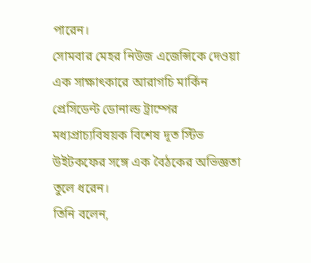পারেন।
সোমবার মেহর নিউজ এজেন্সিকে দেওয়া এক সাক্ষাৎকারে আরাগচি মার্কিন প্রেসিডেন্ট ডোনাল্ড ট্রাম্পের মধ্যপ্রাচ্যবিষয়ক বিশেষ দূত স্টিভ উইটকফের সঙ্গে এক বৈঠকের অভিজ্ঞতা তুলে ধরেন।
তিনি বলেন,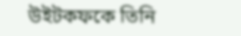উইটকফকে তিনি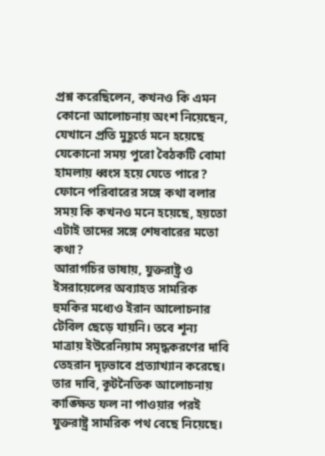প্রশ্ন করেছিলেন, কখনও কি এমন কোনো আলোচনায় অংশ নিয়েছেন, যেখানে প্রতি মুহূর্তে মনে হয়েছে যেকোনো সময় পুরো বৈঠকটি বোমা হামলায় ধ্বংস হয়ে যেতে পারে? ফোনে পরিবারের সঙ্গে কথা বলার সময় কি কখনও মনে হয়েছে, হয়তো এটাই তাদের সঙ্গে শেষবারের মতো কথা?
আরাগচির ভাষায়, যুক্তরাষ্ট্র ও ইসরায়েলের অব্যাহত সামরিক হুমকির মধ্যেও ইরান আলোচনার টেবিল ছেড়ে যায়নি। তবে শূন্য মাত্রায় ইউরেনিয়াম সমৃদ্ধকরণের দাবি তেহরান দৃঢ়ভাবে প্রত্যাখ্যান করেছে। তার দাবি, কূটনৈতিক আলোচনায় কাঙ্ক্ষিত ফল না পাওয়ার পরই যুক্তরাষ্ট্র সামরিক পথ বেছে নিয়েছে।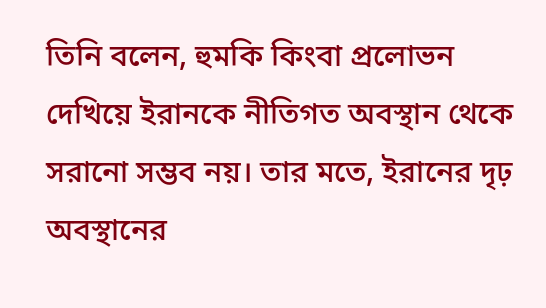তিনি বলেন, হুমকি কিংবা প্রলোভন দেখিয়ে ইরানকে নীতিগত অবস্থান থেকে সরানো সম্ভব নয়। তার মতে, ইরানের দৃঢ় অবস্থানের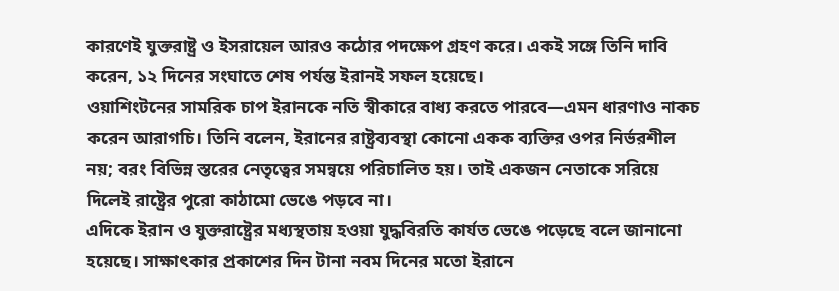কারণেই যুক্তরাষ্ট্র ও ইসরায়েল আরও কঠোর পদক্ষেপ গ্রহণ করে। একই সঙ্গে তিনি দাবি করেন, ১২ দিনের সংঘাতে শেষ পর্যন্ত ইরানই সফল হয়েছে।
ওয়াশিংটনের সামরিক চাপ ইরানকে নতি স্বীকারে বাধ্য করতে পারবে—এমন ধারণাও নাকচ করেন আরাগচি। তিনি বলেন, ইরানের রাষ্ট্রব্যবস্থা কোনো একক ব্যক্তির ওপর নির্ভরশীল নয়; বরং বিভিন্ন স্তরের নেতৃত্বের সমন্বয়ে পরিচালিত হয়। তাই একজন নেতাকে সরিয়ে দিলেই রাষ্ট্রের পুরো কাঠামো ভেঙে পড়বে না।
এদিকে ইরান ও যুক্তরাষ্ট্রের মধ্যস্থতায় হওয়া যুদ্ধবিরতি কার্যত ভেঙে পড়েছে বলে জানানো হয়েছে। সাক্ষাৎকার প্রকাশের দিন টানা নবম দিনের মতো ইরানে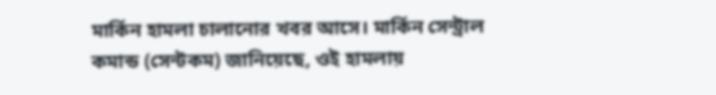মার্কিন হামলা চালানোর খবর আসে। মার্কিন সেন্ট্রাল কমান্ড (সেন্টকম) জানিয়েছে, ওই হামলায়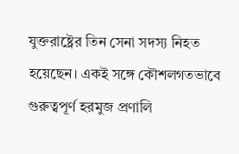যুক্তরাষ্ট্রের তিন সেনা সদস্য নিহত হয়েছেন। একই সঙ্গে কৌশলগতভাবে গুরুত্বপূর্ণ হরমুজ প্রণালি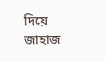দিয়ে জাহাজ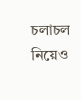চলাচল নিয়েও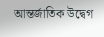আন্তর্জাতিক উদ্বেগ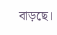বাড়ছে।